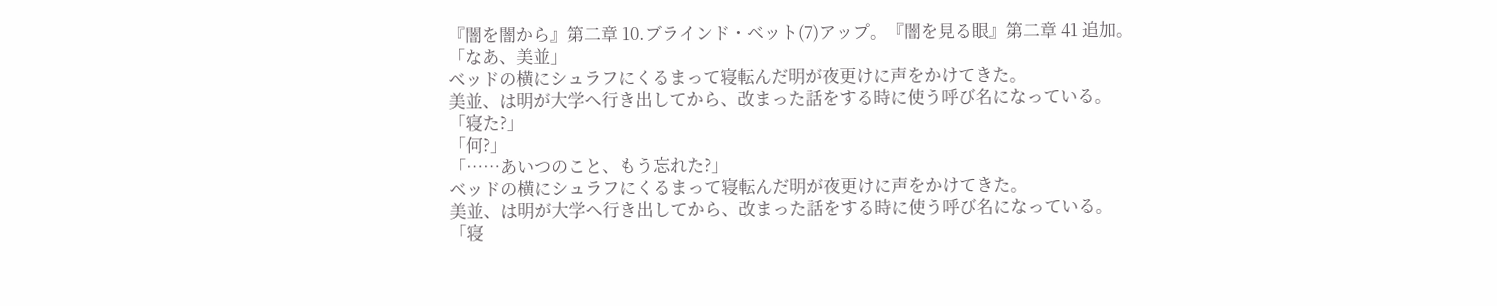『闇を闇から』第二章 10.ブラインド・ベット(7)アップ。『闇を見る眼』第二章 41 追加。
「なあ、美並」
ベッドの横にシュラフにくるまって寝転んだ明が夜更けに声をかけてきた。
美並、は明が大学へ行き出してから、改まった話をする時に使う呼び名になっている。
「寝た?」
「何?」
「……あいつのこと、もう忘れた?」
ベッドの横にシュラフにくるまって寝転んだ明が夜更けに声をかけてきた。
美並、は明が大学へ行き出してから、改まった話をする時に使う呼び名になっている。
「寝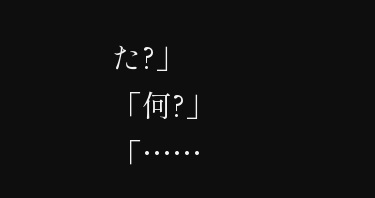た?」
「何?」
「……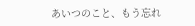あいつのこと、もう忘れ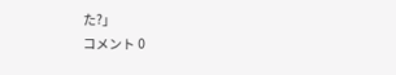た?」
コメント 0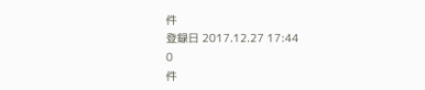件
登録日 2017.12.27 17:44
0
件